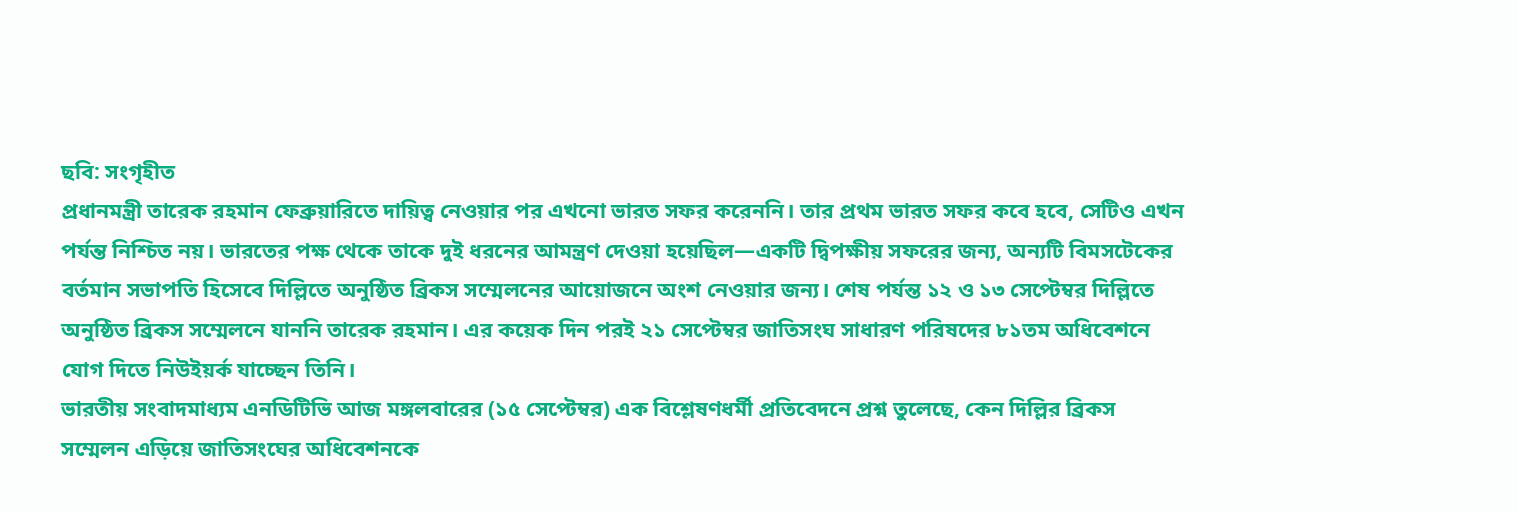ছবি: সংগৃহীত
প্রধানমন্ত্রী তারেক রহমান ফেব্রুয়ারিতে দায়িত্ব নেওয়ার পর এখনো ভারত সফর করেননি। তার প্রথম ভারত সফর কবে হবে, সেটিও এখন পর্যন্ত নিশ্চিত নয়। ভারতের পক্ষ থেকে তাকে দুই ধরনের আমন্ত্রণ দেওয়া হয়েছিল—একটি দ্বিপক্ষীয় সফরের জন্য, অন্যটি বিমসটেকের বর্তমান সভাপতি হিসেবে দিল্লিতে অনুষ্ঠিত ব্রিকস সম্মেলনের আয়োজনে অংশ নেওয়ার জন্য। শেষ পর্যন্ত ১২ ও ১৩ সেপ্টেম্বর দিল্লিতে অনুষ্ঠিত ব্রিকস সম্মেলনে যাননি তারেক রহমান। এর কয়েক দিন পরই ২১ সেপ্টেম্বর জাতিসংঘ সাধারণ পরিষদের ৮১তম অধিবেশনে যোগ দিতে নিউইয়র্ক যাচ্ছেন তিনি।
ভারতীয় সংবাদমাধ্যম এনডিটিভি আজ মঙ্গলবারের (১৫ সেপ্টেম্বর) এক বিশ্লেষণধর্মী প্রতিবেদনে প্রশ্ন তুলেছে, কেন দিল্লির ব্রিকস সম্মেলন এড়িয়ে জাতিসংঘের অধিবেশনকে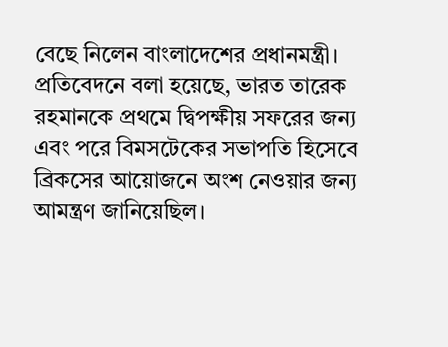বেছে নিলেন বাংলাদেশের প্রধানমন্ত্রী। প্রতিবেদনে বলা হয়েছে, ভারত তারেক রহমানকে প্রথমে দ্বিপক্ষীয় সফরের জন্য এবং পরে বিমসটেকের সভাপতি হিসেবে ব্রিকসের আয়োজনে অংশ নেওয়ার জন্য আমন্ত্রণ জানিয়েছিল।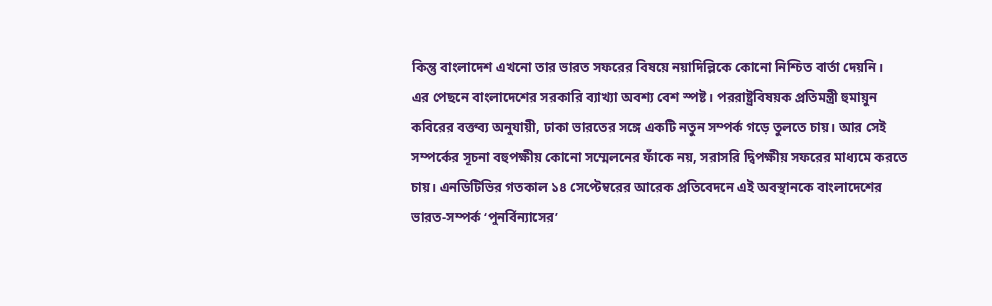কিন্তু বাংলাদেশ এখনো তার ভারত সফরের বিষয়ে নয়াদিল্লিকে কোনো নিশ্চিত বার্তা দেয়নি।
এর পেছনে বাংলাদেশের সরকারি ব্যাখ্যা অবশ্য বেশ স্পষ্ট। পররাষ্ট্রবিষয়ক প্রতিমন্ত্রী হুমায়ুন কবিরের বক্তব্য অনুযায়ী, ঢাকা ভারতের সঙ্গে একটি নতুন সম্পর্ক গড়ে তুলতে চায়। আর সেই সম্পর্কের সূচনা বহুপক্ষীয় কোনো সম্মেলনের ফাঁকে নয়, সরাসরি দ্বিপক্ষীয় সফরের মাধ্যমে করতে চায়। এনডিটিভির গতকাল ১৪ সেপ্টেম্বরের আরেক প্রতিবেদনে এই অবস্থানকে বাংলাদেশের ভারত-সম্পর্ক ‘পুনর্বিন্যাসের’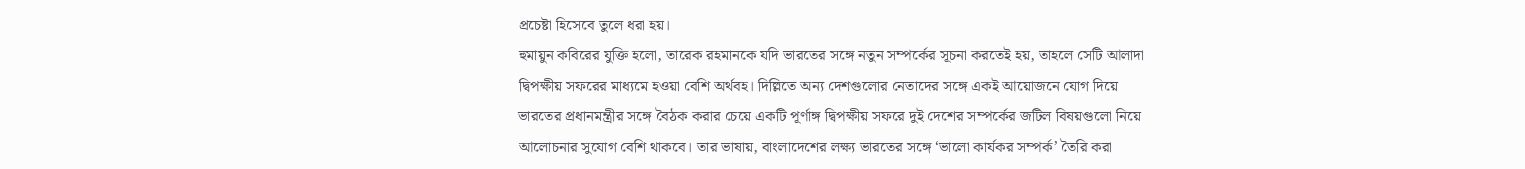প্রচেষ্টা হিসেবে তুলে ধরা হয়।
হুমায়ুন কবিরের যুক্তি হলো, তারেক রহমানকে যদি ভারতের সঙ্গে নতুন সম্পর্কের সূচনা করতেই হয়, তাহলে সেটি আলাদা দ্বিপক্ষীয় সফরের মাধ্যমে হওয়া বেশি অর্থবহ। দিল্লিতে অন্য দেশগুলোর নেতাদের সঙ্গে একই আয়োজনে যোগ দিয়ে ভারতের প্রধানমন্ত্রীর সঙ্গে বৈঠক করার চেয়ে একটি পূর্ণাঙ্গ দ্বিপক্ষীয় সফরে দুই দেশের সম্পর্কের জটিল বিষয়গুলো নিয়ে আলোচনার সুযোগ বেশি থাকবে। তার ভাষায়, বাংলাদেশের লক্ষ্য ভারতের সঙ্গে ‘ভালো কার্যকর সম্পর্ক’ তৈরি করা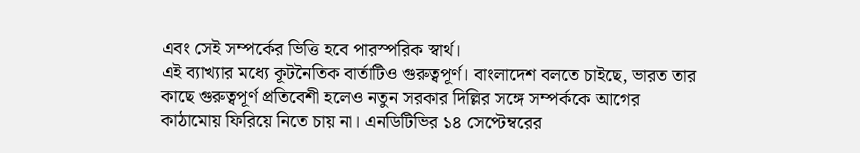এবং সেই সম্পর্কের ভিত্তি হবে পারস্পরিক স্বার্থ।
এই ব্যাখ্যার মধ্যে কূটনৈতিক বার্তাটিও গুরুত্বপূর্ণ। বাংলাদেশ বলতে চাইছে, ভারত তার কাছে গুরুত্বপূর্ণ প্রতিবেশী হলেও নতুন সরকার দিল্লির সঙ্গে সম্পর্ককে আগের কাঠামোয় ফিরিয়ে নিতে চায় না। এনডিটিভির ১৪ সেপ্টেম্বরের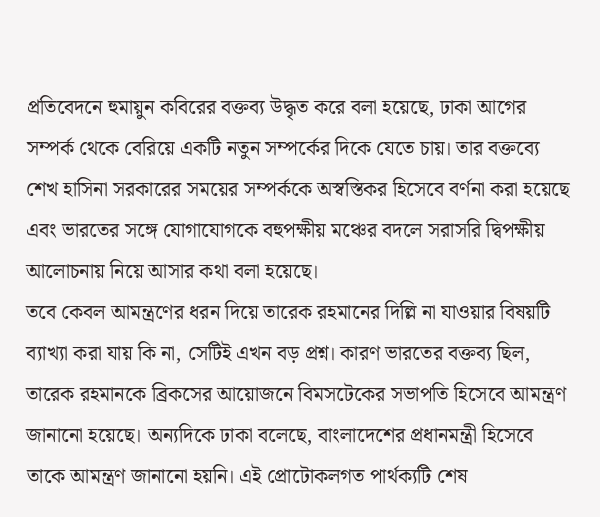প্রতিবেদনে হুমায়ুন কবিরের বক্তব্য উদ্ধৃত করে বলা হয়েছে, ঢাকা আগের সম্পর্ক থেকে বেরিয়ে একটি নতুন সম্পর্কের দিকে যেতে চায়। তার বক্তব্যে শেখ হাসিনা সরকারের সময়ের সম্পর্ককে অস্বস্তিকর হিসেবে বর্ণনা করা হয়েছে এবং ভারতের সঙ্গে যোগাযোগকে বহুপক্ষীয় মঞ্চের বদলে সরাসরি দ্বিপক্ষীয় আলোচনায় নিয়ে আসার কথা বলা হয়েছে।
তবে কেবল আমন্ত্রণের ধরন দিয়ে তারেক রহমানের দিল্লি না যাওয়ার বিষয়টি ব্যাখ্যা করা যায় কি না, সেটিই এখন বড় প্রশ্ন। কারণ ভারতের বক্তব্য ছিল, তারেক রহমানকে ব্রিকসের আয়োজনে বিমসটেকের সভাপতি হিসেবে আমন্ত্রণ জানানো হয়েছে। অন্যদিকে ঢাকা বলেছে, বাংলাদেশের প্রধানমন্ত্রী হিসেবে তাকে আমন্ত্রণ জানানো হয়নি। এই প্রোটোকলগত পার্থক্যটি শেষ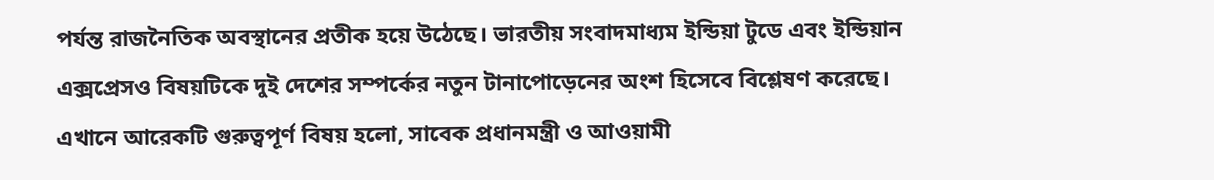পর্যন্ত রাজনৈতিক অবস্থানের প্রতীক হয়ে উঠেছে। ভারতীয় সংবাদমাধ্যম ইন্ডিয়া টুডে এবং ইন্ডিয়ান এক্সপ্রেসও বিষয়টিকে দুই দেশের সম্পর্কের নতুন টানাপোড়েনের অংশ হিসেবে বিশ্লেষণ করেছে।
এখানে আরেকটি গুরুত্বপূর্ণ বিষয় হলো, সাবেক প্রধানমন্ত্রী ও আওয়ামী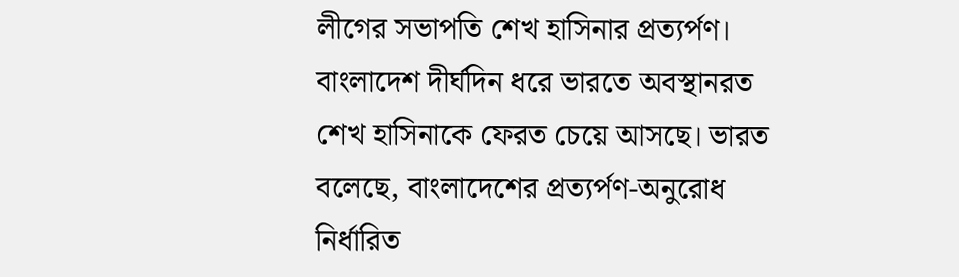লীগের সভাপতি শেখ হাসিনার প্রত্যর্পণ। বাংলাদেশ দীর্ঘদিন ধরে ভারতে অবস্থানরত শেখ হাসিনাকে ফেরত চেয়ে আসছে। ভারত বলেছে, বাংলাদেশের প্রত্যর্পণ-অনুরোধ নির্ধারিত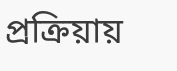প্রক্রিয়ায়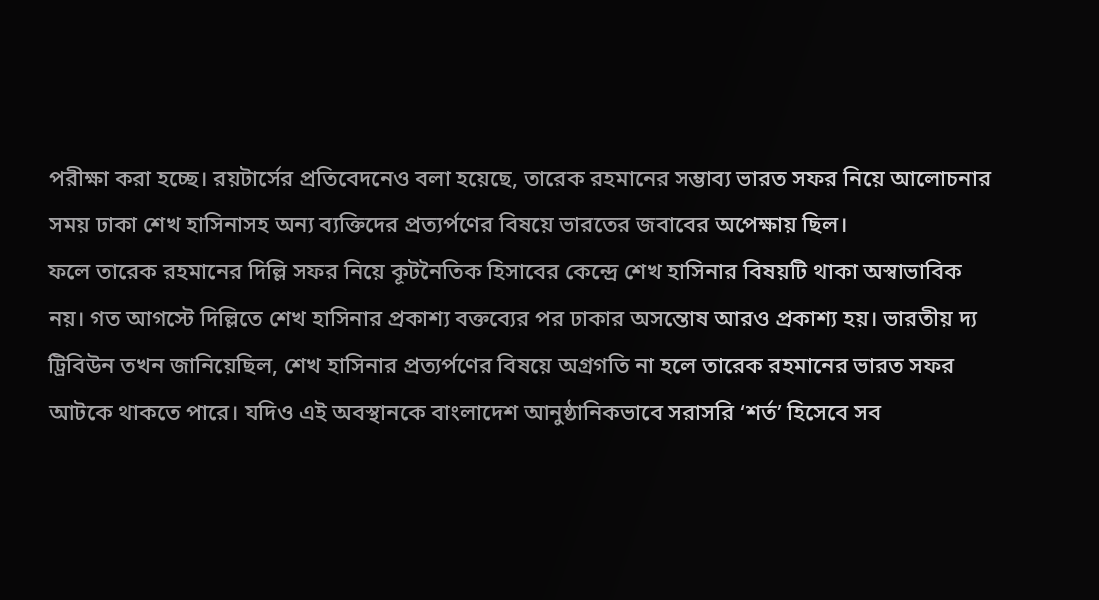পরীক্ষা করা হচ্ছে। রয়টার্সের প্রতিবেদনেও বলা হয়েছে, তারেক রহমানের সম্ভাব্য ভারত সফর নিয়ে আলোচনার সময় ঢাকা শেখ হাসিনাসহ অন্য ব্যক্তিদের প্রত্যর্পণের বিষয়ে ভারতের জবাবের অপেক্ষায় ছিল।
ফলে তারেক রহমানের দিল্লি সফর নিয়ে কূটনৈতিক হিসাবের কেন্দ্রে শেখ হাসিনার বিষয়টি থাকা অস্বাভাবিক নয়। গত আগস্টে দিল্লিতে শেখ হাসিনার প্রকাশ্য বক্তব্যের পর ঢাকার অসন্তোষ আরও প্রকাশ্য হয়। ভারতীয় দ্য ট্রিবিউন তখন জানিয়েছিল, শেখ হাসিনার প্রত্যর্পণের বিষয়ে অগ্রগতি না হলে তারেক রহমানের ভারত সফর আটকে থাকতে পারে। যদিও এই অবস্থানকে বাংলাদেশ আনুষ্ঠানিকভাবে সরাসরি ‘শর্ত’ হিসেবে সব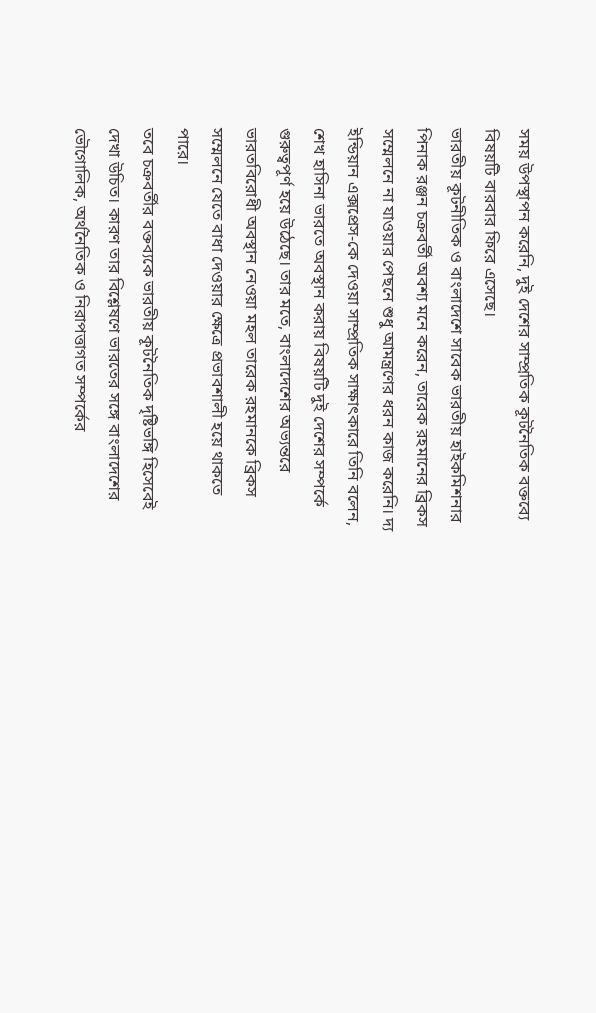সময় উপস্থাপন করেনি, দুই দেশের সাম্প্রতিক কূটনৈতিক বক্তব্যে বিষয়টি বারবার ফিরে এসেছে।
ভারতীয় কূটনীতিক ও বাংলাদেশে সাবেক ভারতীয় হাইকমিশনার পিনাক রঞ্জন চক্রবর্তী অবশ্য মনে করেন, তারেক রহমানের ব্রিকস সম্মেলনে না যাওয়ার পেছনে শুধু আমন্ত্রণের ধরন কাজ করেনি। দ্য ইন্ডিয়ান এক্সপ্রেস-কে দেওয়া সাম্প্রতিক সাক্ষাৎকারে তিনি বলেন, শেখ হাসিনা ভারতে অবস্থান করায় বিষয়টি দুই দেশের সম্পর্কে গুরুত্বপূর্ণ হয়ে উঠেছে। তার মতে, বাংলাদেশের অভ্যন্তরে ভারতবিরোধী অবস্থান নেওয়া মহল তারেক রহমানকে ব্রিকস সম্মেলনে যেতে বাধা দেওয়ার ক্ষেত্রে প্রভাবশালী হয়ে থাকতে পারে।
তবে চক্রবর্তীর বক্তব্যকে ভারতীয় কূটনৈতিক দৃষ্টিভঙ্গি হিসেবেই দেখা উচিত। কারণ তার বিশ্লেষণে ভারতের সঙ্গে বাংলাদেশের ভৌগোলিক, অর্থনৈতিক ও নিরাপত্তাগত সম্পর্কের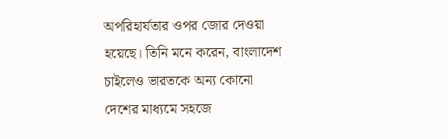অপরিহার্যতার ওপর জোর দেওয়া হয়েছে। তিনি মনে করেন, বাংলাদেশ চাইলেও ভারতকে অন্য কোনো দেশের মাধ্যমে সহজে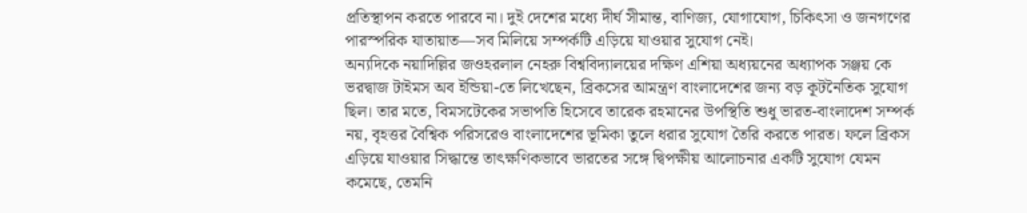প্রতিস্থাপন করতে পারবে না। দুই দেশের মধ্যে দীর্ঘ সীমান্ত, বাণিজ্য, যোগাযোগ, চিকিৎসা ও জনগণের পারস্পরিক যাতায়াত—সব মিলিয়ে সম্পর্কটি এড়িয়ে যাওয়ার সুযোগ নেই।
অন্যদিকে নয়াদিল্লির জওহরলাল নেহরু বিশ্ববিদ্যালয়ের দক্ষিণ এশিয়া অধ্যয়নের অধ্যাপক সঞ্জয় কে ভরদ্বাজ টাইমস অব ইন্ডিয়া-তে লিখেছেন, ব্রিকসের আমন্ত্রণ বাংলাদেশের জন্য বড় কূটনৈতিক সুযোগ ছিল। তার মতে, বিমসটেকের সভাপতি হিসেবে তারেক রহমানের উপস্থিতি শুধু ভারত-বাংলাদেশ সম্পর্ক নয়, বৃহত্তর বৈশ্বিক পরিসরেও বাংলাদেশের ভূমিকা তুলে ধরার সুযোগ তৈরি করতে পারত। ফলে ব্রিকস এড়িয়ে যাওয়ার সিদ্ধান্তে তাৎক্ষণিকভাবে ভারতের সঙ্গে দ্বিপক্ষীয় আলোচনার একটি সুযোগ যেমন কমেছে, তেমনি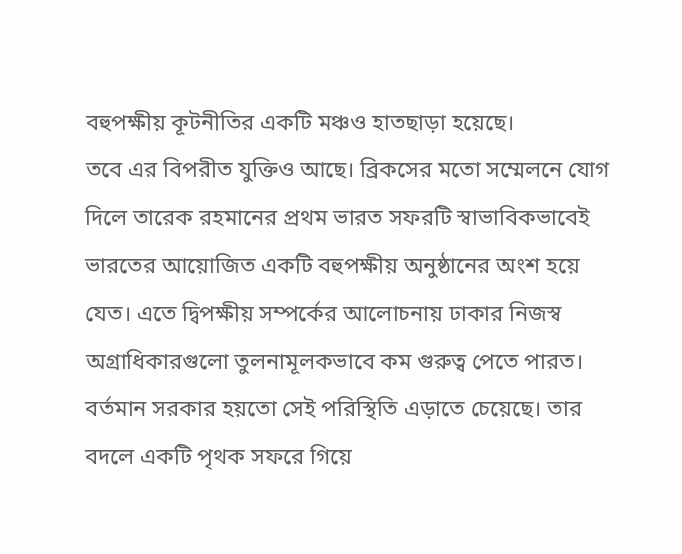বহুপক্ষীয় কূটনীতির একটি মঞ্চও হাতছাড়া হয়েছে।
তবে এর বিপরীত যুক্তিও আছে। ব্রিকসের মতো সম্মেলনে যোগ দিলে তারেক রহমানের প্রথম ভারত সফরটি স্বাভাবিকভাবেই ভারতের আয়োজিত একটি বহুপক্ষীয় অনুষ্ঠানের অংশ হয়ে যেত। এতে দ্বিপক্ষীয় সম্পর্কের আলোচনায় ঢাকার নিজস্ব অগ্রাধিকারগুলো তুলনামূলকভাবে কম গুরুত্ব পেতে পারত। বর্তমান সরকার হয়তো সেই পরিস্থিতি এড়াতে চেয়েছে। তার বদলে একটি পৃথক সফরে গিয়ে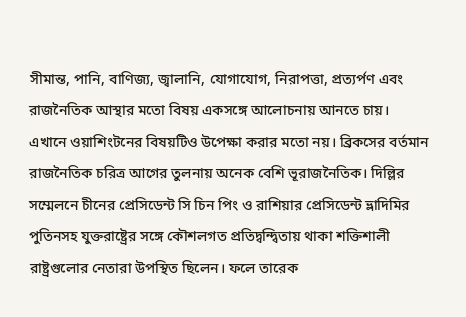সীমান্ত, পানি, বাণিজ্য, জ্বালানি, যোগাযোগ, নিরাপত্তা, প্রত্যর্পণ এবং রাজনৈতিক আস্থার মতো বিষয় একসঙ্গে আলোচনায় আনতে চায়।
এখানে ওয়াশিংটনের বিষয়টিও উপেক্ষা করার মতো নয়। ব্রিকসের বর্তমান রাজনৈতিক চরিত্র আগের তুলনায় অনেক বেশি ভূরাজনৈতিক। দিল্লির সম্মেলনে চীনের প্রেসিডেন্ট সি চিন পিং ও রাশিয়ার প্রেসিডেন্ট ভ্লাদিমির পুতিনসহ যুক্তরাষ্ট্রের সঙ্গে কৌশলগত প্রতিদ্বন্দ্বিতায় থাকা শক্তিশালী রাষ্ট্রগুলোর নেতারা উপস্থিত ছিলেন। ফলে তারেক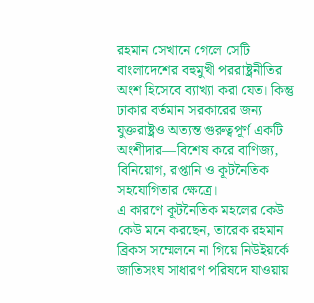রহমান সেখানে গেলে সেটি বাংলাদেশের বহুমুখী পররাষ্ট্রনীতির অংশ হিসেবে ব্যাখ্যা করা যেত। কিন্তু ঢাকার বর্তমান সরকারের জন্য যুক্তরাষ্ট্রও অত্যন্ত গুরুত্বপূর্ণ একটি অংশীদার—বিশেষ করে বাণিজ্য, বিনিয়োগ, রপ্তানি ও কূটনৈতিক সহযোগিতার ক্ষেত্রে।
এ কারণে কূটনৈতিক মহলের কেউ কেউ মনে করছেন, তারেক রহমান ব্রিকস সম্মেলনে না গিয়ে নিউইয়র্কে জাতিসংঘ সাধারণ পরিষদে যাওয়ায়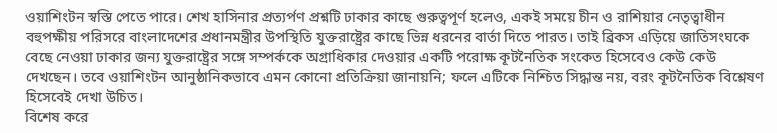ওয়াশিংটন স্বস্তি পেতে পারে। শেখ হাসিনার প্রত্যর্পণ প্রশ্নটি ঢাকার কাছে গুরুত্বপূর্ণ হলেও, একই সময়ে চীন ও রাশিয়ার নেতৃত্বাধীন বহুপক্ষীয় পরিসরে বাংলাদেশের প্রধানমন্ত্রীর উপস্থিতি যুক্তরাষ্ট্রের কাছে ভিন্ন ধরনের বার্তা দিতে পারত। তাই ব্রিকস এড়িয়ে জাতিসংঘকে বেছে নেওয়া ঢাকার জন্য যুক্তরাষ্ট্রের সঙ্গে সম্পর্ককে অগ্রাধিকার দেওয়ার একটি পরোক্ষ কূটনৈতিক সংকেত হিসেবেও কেউ কেউ দেখছেন। তবে ওয়াশিংটন আনুষ্ঠানিকভাবে এমন কোনো প্রতিক্রিয়া জানায়নি; ফলে এটিকে নিশ্চিত সিদ্ধান্ত নয়, বরং কূটনৈতিক বিশ্লেষণ হিসেবেই দেখা উচিত।
বিশেষ করে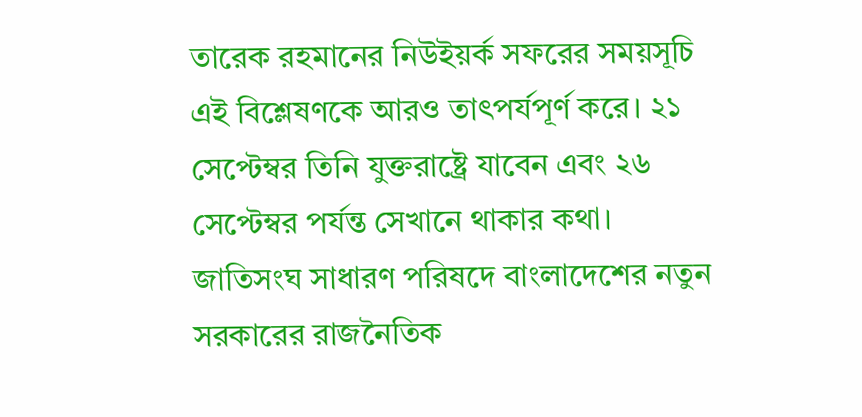তারেক রহমানের নিউইয়র্ক সফরের সময়সূচি এই বিশ্লেষণকে আরও তাৎপর্যপূর্ণ করে। ২১ সেপ্টেম্বর তিনি যুক্তরাষ্ট্রে যাবেন এবং ২৬ সেপ্টেম্বর পর্যন্ত সেখানে থাকার কথা। জাতিসংঘ সাধারণ পরিষদে বাংলাদেশের নতুন সরকারের রাজনৈতিক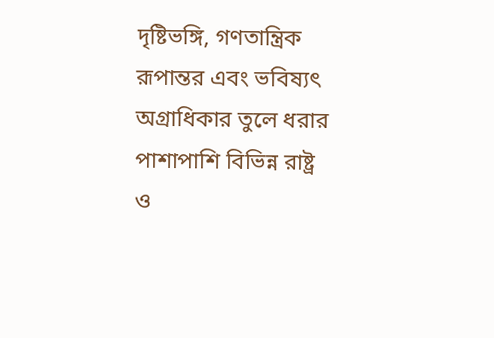দৃষ্টিভঙ্গি, গণতান্ত্রিক রূপান্তর এবং ভবিষ্যৎ অগ্রাধিকার তুলে ধরার পাশাপাশি বিভিন্ন রাষ্ট্র ও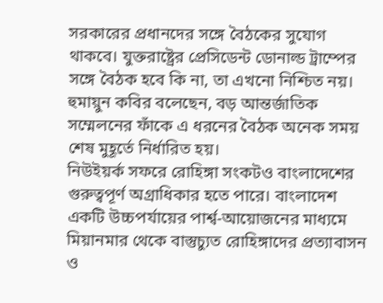সরকারের প্রধানদের সঙ্গে বৈঠকের সুযোগ থাকবে। যুক্তরাষ্ট্রের প্রেসিডেন্ট ডোনাল্ড ট্রাম্পের সঙ্গে বৈঠক হবে কি না, তা এখনো নিশ্চিত নয়। হুমায়ুন কবির বলেছেন, বড় আন্তর্জাতিক সম্মেলনের ফাঁকে এ ধরনের বৈঠক অনেক সময় শেষ মুহূর্তে নির্ধারিত হয়।
নিউইয়র্ক সফরে রোহিঙ্গা সংকটও বাংলাদেশের গুরুত্বপূর্ণ অগ্রাধিকার হতে পারে। বাংলাদেশ একটি উচ্চপর্যায়ের পার্শ্ব-আয়োজনের মাধ্যমে মিয়ানমার থেকে বাস্তুচ্যুত রোহিঙ্গাদের প্রত্যাবাসন ও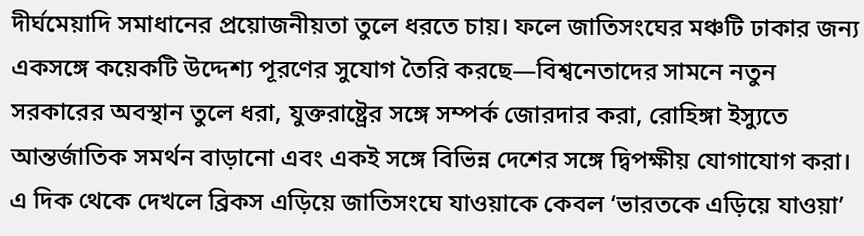দীর্ঘমেয়াদি সমাধানের প্রয়োজনীয়তা তুলে ধরতে চায়। ফলে জাতিসংঘের মঞ্চটি ঢাকার জন্য একসঙ্গে কয়েকটি উদ্দেশ্য পূরণের সুযোগ তৈরি করছে—বিশ্বনেতাদের সামনে নতুন সরকারের অবস্থান তুলে ধরা, যুক্তরাষ্ট্রের সঙ্গে সম্পর্ক জোরদার করা, রোহিঙ্গা ইস্যুতে আন্তর্জাতিক সমর্থন বাড়ানো এবং একই সঙ্গে বিভিন্ন দেশের সঙ্গে দ্বিপক্ষীয় যোগাযোগ করা।
এ দিক থেকে দেখলে ব্রিকস এড়িয়ে জাতিসংঘে যাওয়াকে কেবল ‘ভারতকে এড়িয়ে যাওয়া’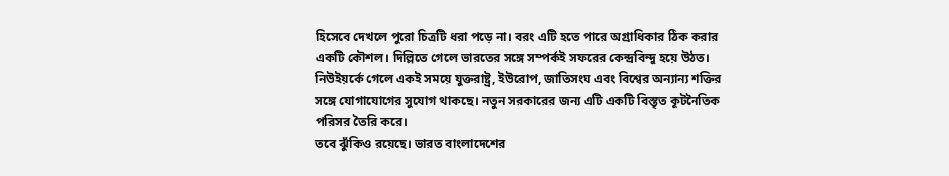হিসেবে দেখলে পুরো চিত্রটি ধরা পড়ে না। বরং এটি হতে পারে অগ্রাধিকার ঠিক করার একটি কৌশল। দিল্লিতে গেলে ভারতের সঙ্গে সম্পর্কই সফরের কেন্দ্রবিন্দু হয়ে উঠত। নিউইয়র্কে গেলে একই সময়ে যুক্তরাষ্ট্র, ইউরোপ, জাতিসংঘ এবং বিশ্বের অন্যান্য শক্তির সঙ্গে যোগাযোগের সুযোগ থাকছে। নতুন সরকারের জন্য এটি একটি বিস্তৃত কূটনৈতিক পরিসর তৈরি করে।
তবে ঝুঁকিও রয়েছে। ভারত বাংলাদেশের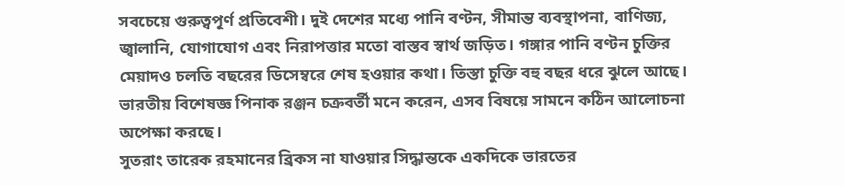সবচেয়ে গুরুত্বপূর্ণ প্রতিবেশী। দুই দেশের মধ্যে পানি বণ্টন, সীমান্ত ব্যবস্থাপনা, বাণিজ্য, জ্বালানি, যোগাযোগ এবং নিরাপত্তার মতো বাস্তব স্বার্থ জড়িত। গঙ্গার পানি বণ্টন চুক্তির মেয়াদও চলতি বছরের ডিসেম্বরে শেষ হওয়ার কথা। তিস্তা চুক্তি বহু বছর ধরে ঝুলে আছে। ভারতীয় বিশেষজ্ঞ পিনাক রঞ্জন চক্রবর্তী মনে করেন, এসব বিষয়ে সামনে কঠিন আলোচনা অপেক্ষা করছে।
সুতরাং তারেক রহমানের ব্রিকস না যাওয়ার সিদ্ধান্তকে একদিকে ভারতের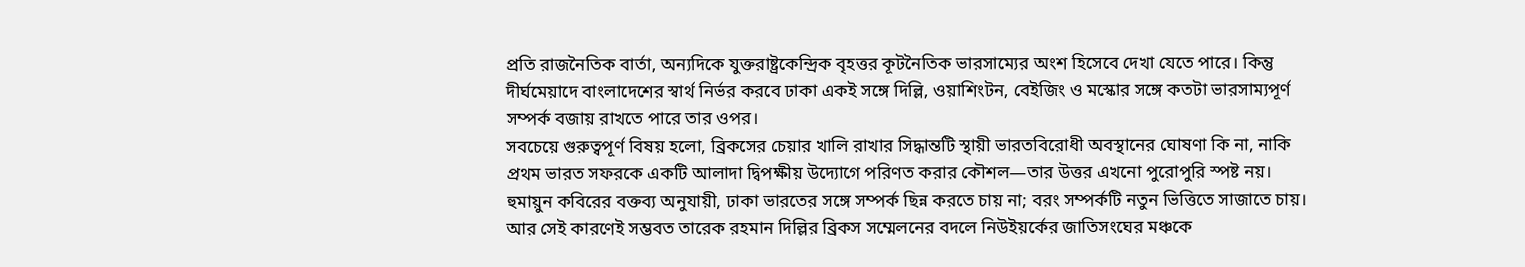প্রতি রাজনৈতিক বার্তা, অন্যদিকে যুক্তরাষ্ট্রকেন্দ্রিক বৃহত্তর কূটনৈতিক ভারসাম্যের অংশ হিসেবে দেখা যেতে পারে। কিন্তু দীর্ঘমেয়াদে বাংলাদেশের স্বার্থ নির্ভর করবে ঢাকা একই সঙ্গে দিল্লি, ওয়াশিংটন, বেইজিং ও মস্কোর সঙ্গে কতটা ভারসাম্যপূর্ণ সম্পর্ক বজায় রাখতে পারে তার ওপর।
সবচেয়ে গুরুত্বপূর্ণ বিষয় হলো, ব্রিকসের চেয়ার খালি রাখার সিদ্ধান্তটি স্থায়ী ভারতবিরোধী অবস্থানের ঘোষণা কি না, নাকি প্রথম ভারত সফরকে একটি আলাদা দ্বিপক্ষীয় উদ্যোগে পরিণত করার কৌশল—তার উত্তর এখনো পুরোপুরি স্পষ্ট নয়। হুমায়ুন কবিরের বক্তব্য অনুযায়ী, ঢাকা ভারতের সঙ্গে সম্পর্ক ছিন্ন করতে চায় না; বরং সম্পর্কটি নতুন ভিত্তিতে সাজাতে চায়। আর সেই কারণেই সম্ভবত তারেক রহমান দিল্লির ব্রিকস সম্মেলনের বদলে নিউইয়র্কের জাতিসংঘের মঞ্চকে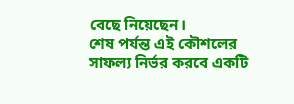বেছে নিয়েছেন।
শেষ পর্যন্ত এই কৌশলের সাফল্য নির্ভর করবে একটি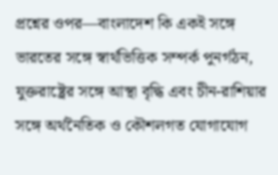প্রশ্নের ওপর—বাংলাদেশ কি একই সঙ্গে ভারতের সঙ্গে স্বার্থভিত্তিক সম্পর্ক পুনর্গঠন, যুক্তরাষ্ট্রের সঙ্গে আস্থা বৃদ্ধি এবং চীন-রাশিয়ার সঙ্গে অর্থনৈতিক ও কৌশলগত যোগাযোগ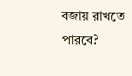বজায় রাখতে পারবে?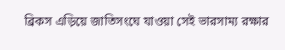ব্রিকস এড়িয়ে জাতিসংঘে যাওয়া সেই ভারসাম্য রক্ষার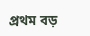প্রথম বড়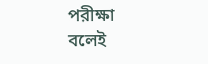পরীক্ষা বলেই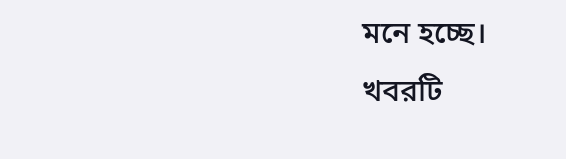মনে হচ্ছে।
খবরটি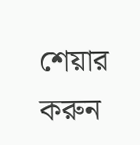শেয়ার করুন